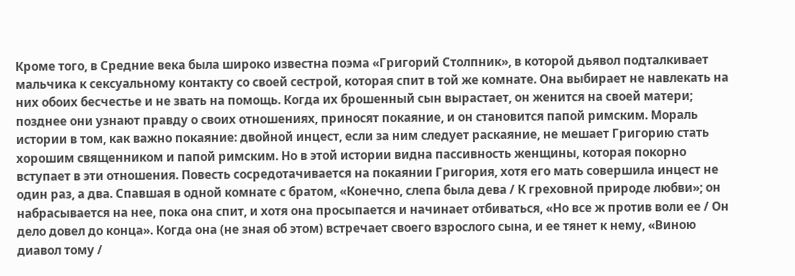Кроме того, в Средние века была широко известна поэма «Григорий Столпник», в которой дьявол подталкивает мальчика к сексуальному контакту со своей сестрой, которая спит в той же комнате. Она выбирает не навлекать на них обоих бесчестье и не звать на помощь. Когда их брошенный сын вырастает, он женится на своей матери; позднее они узнают правду о своих отношениях, приносят покаяние, и он становится папой римским. Мораль истории в том, как важно покаяние: двойной инцест, если за ним следует раскаяние, не мешает Григорию стать хорошим священником и папой римским. Но в этой истории видна пассивность женщины, которая покорно вступает в эти отношения. Повесть сосредотачивается на покаянии Григория, хотя его мать совершила инцест не один раз, а два. Спавшая в одной комнате с братом, «Конечно, слепа была дева / К греховной природе любви»; он набрасывается на нее, пока она спит, и хотя она просыпается и начинает отбиваться, «Но все ж против воли ее / Он дело довел до конца». Когда она (не зная об этом) встречает своего взрослого сына, и ее тянет к нему, «Виною диавол тому /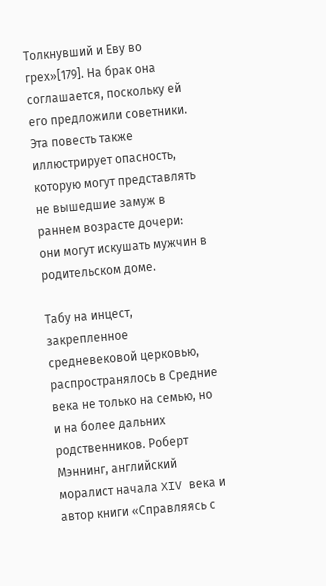Толкнувший и Еву во грех»[179]. На брак она соглашается, поскольку ей его предложили советники. Эта повесть также иллюстрирует опасность, которую могут представлять не вышедшие замуж в раннем возрасте дочери: они могут искушать мужчин в родительском доме.

Табу на инцест, закрепленное средневековой церковью, распространялось в Средние века не только на семью, но и на более дальних родственников. Роберт Мэннинг, английский моралист начала XIV века и автор книги «Справляясь с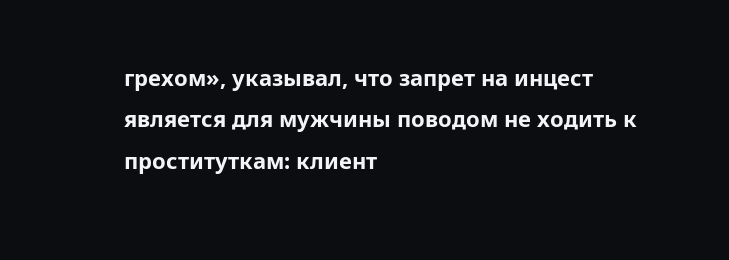грехом», указывал, что запрет на инцест является для мужчины поводом не ходить к проституткам: клиент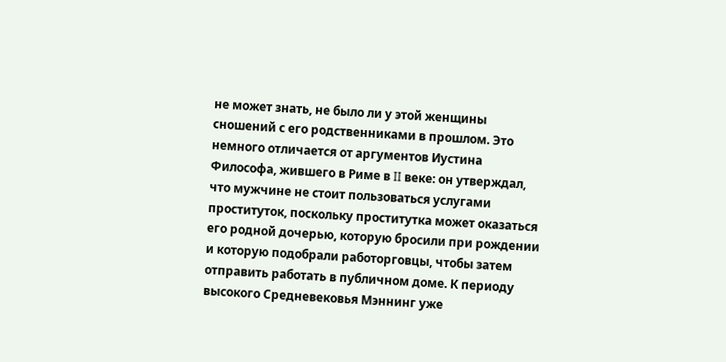не может знать, не было ли у этой женщины сношений с его родственниками в прошлом. Это немного отличается от аргументов Иустина Философа, жившего в Риме в II веке: он утверждал, что мужчине не стоит пользоваться услугами проституток, поскольку проститутка может оказаться его родной дочерью, которую бросили при рождении и которую подобрали работорговцы, чтобы затем отправить работать в публичном доме. К периоду высокого Средневековья Мэннинг уже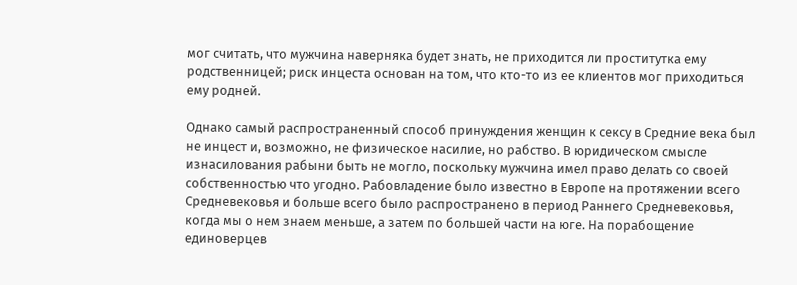мог считать, что мужчина наверняка будет знать, не приходится ли проститутка ему родственницей; риск инцеста основан на том, что кто-то из ее клиентов мог приходиться ему родней.

Однако самый распространенный способ принуждения женщин к сексу в Средние века был не инцест и, возможно, не физическое насилие, но рабство. В юридическом смысле изнасилования рабыни быть не могло, поскольку мужчина имел право делать со своей собственностью что угодно. Рабовладение было известно в Европе на протяжении всего Средневековья и больше всего было распространено в период Раннего Средневековья, когда мы о нем знаем меньше, а затем по большей части на юге. На порабощение единоверцев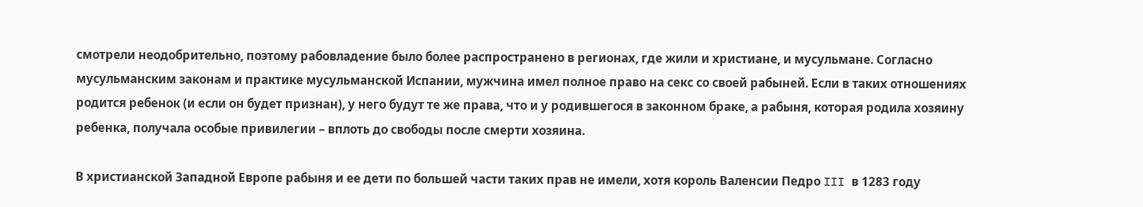смотрели неодобрительно, поэтому рабовладение было более распространено в регионах, где жили и христиане, и мусульмане. Согласно мусульманским законам и практике мусульманской Испании, мужчина имел полное право на секс со своей рабыней. Если в таких отношениях родится ребенок (и если он будет признан), у него будут те же права, что и у родившегося в законном браке, а рабыня, которая родила хозяину ребенка, получала особые привилегии – вплоть до свободы после смерти хозяина.

В христианской Западной Европе рабыня и ее дети по большей части таких прав не имели, хотя король Валенсии Педро III в 1283 году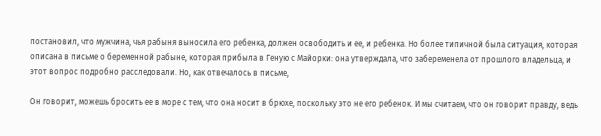постановил, что мужчина, чья рабыня выносила его ребенка, должен освободить и ее, и ребенка. Но более типичной была ситуация, которая описана в письме о беременной рабыне, которая прибыла в Геную с Майорки: она утверждала, что забеременела от прошлого владельца, и этот вопрос подробно расследовали. Но, как отвечалось в письме,

Он говорит, можешь бросить ее в море с тем, что она носит в брюхе, поскольку это не его ребенок. И мы считаем, что он говорит правду, ведь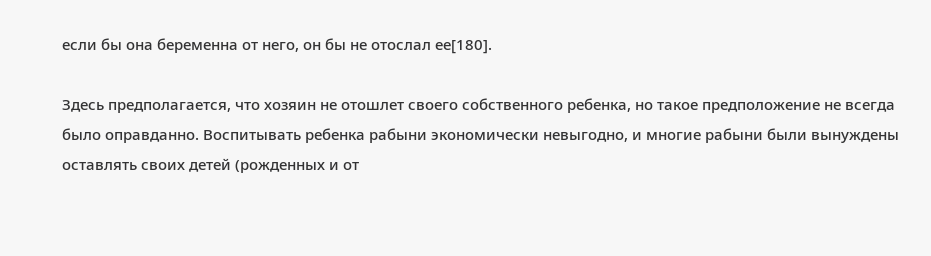если бы она беременна от него, он бы не отослал ее[180].

Здесь предполагается, что хозяин не отошлет своего собственного ребенка, но такое предположение не всегда было оправданно. Воспитывать ребенка рабыни экономически невыгодно, и многие рабыни были вынуждены оставлять своих детей (рожденных и от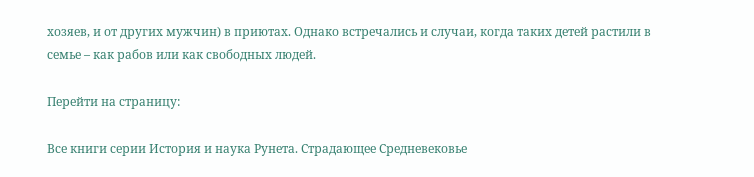хозяев, и от других мужчин) в приютах. Однако встречались и случаи, когда таких детей растили в семье – как рабов или как свободных людей.

Перейти на страницу:

Все книги серии История и наука Рунета. Страдающее Средневековье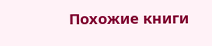Похожие книги